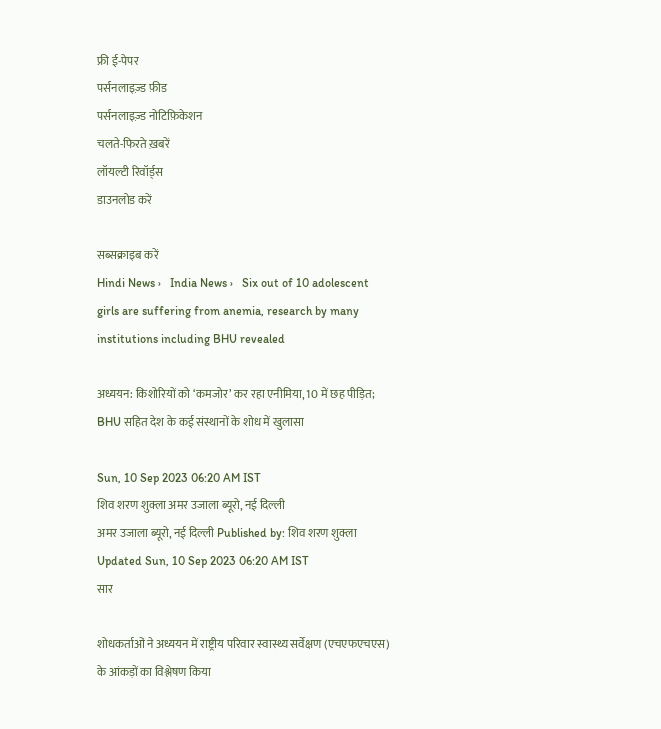फ्री ई-पेपर
पर्सनलाइज़्ड फ़ीड
पर्सनलाइज़्ड नोटिफ़िकेशन
चलते-फिरते ख़बरें
लॉयल्टी रिवॉर्ड्स
डाउनलोड करें

सब्सक्राइब करें
Hindi News ›   India News ›   Six out of 10 adolescent girls are suffering from anemia, research by many institutions including BHU revealed

अध्ययन: किशोरियों को ‘कमजोर’ कर रहा एनीमिया, 10 में छह पीड़ित; BHU सहित देश के कई संस्थानों के शोध में खुलासा

Sun, 10 Sep 2023 06:20 AM IST
शिव शरण शुक्ला अमर उजाला ब्यूरो, नई दिल्ली
अमर उजाला ब्यूरो, नई दिल्ली Published by: शिव शरण शुक्ला Updated Sun, 10 Sep 2023 06:20 AM IST
सार

शोधकर्ताओं ने अध्ययन में राष्ट्रीय परिवार स्वास्थ्य सर्वेक्षण (एचएफएचएस) के आंकड़ों का विश्लेषण किया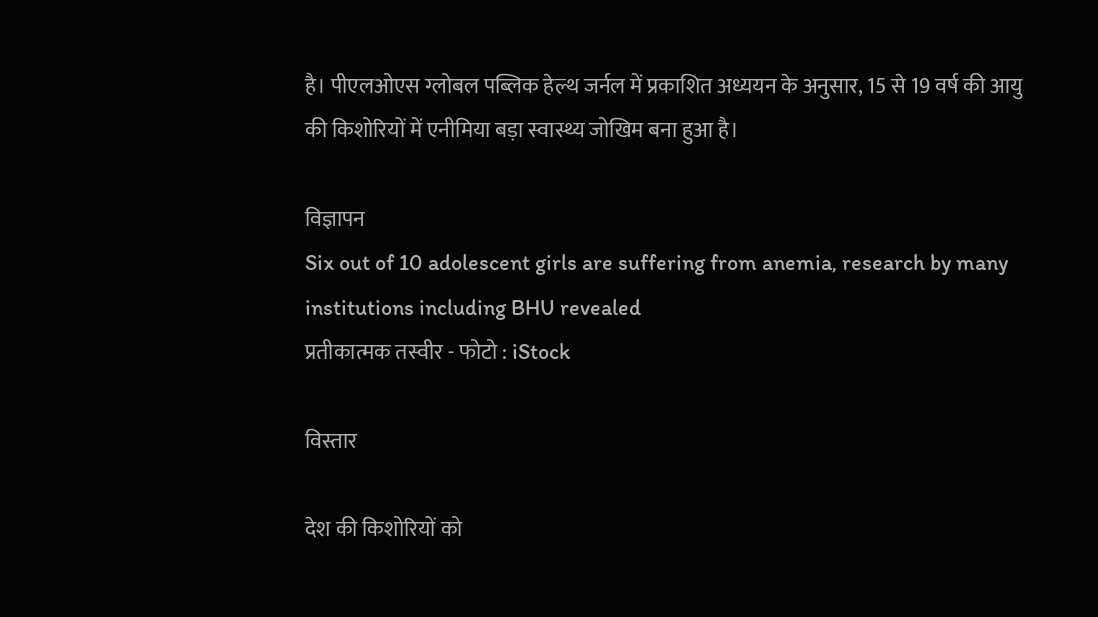है। पीएलओएस ग्लोबल पब्लिक हेल्थ जर्नल में प्रकाशित अध्ययन के अनुसार, 15 से 19 वर्ष की आयु की किशोरियों में एनीमिया बड़ा स्वास्थ्य जोखिम बना हुआ है।

विज्ञापन
Six out of 10 adolescent girls are suffering from anemia, research by many institutions including BHU revealed
प्रतीकात्मक तस्वीर - फोटो : iStock

विस्तार

देश की किशोरियों को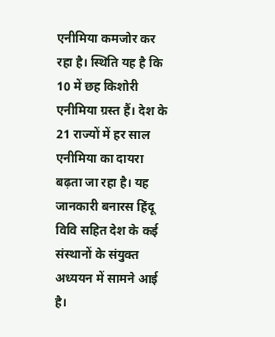एनीमिया कमजोर कर रहा है। स्थिति यह है कि 10 में छह किशोरी एनीमिया ग्रस्त हैं। देश के 21 राज्यों में हर साल एनीमिया का दायरा बढ़ता जा रहा है। यह जानकारी बनारस हिंदू विवि सहित देश के कई संस्थानों के संयुक्त अध्ययन में सामने आई है।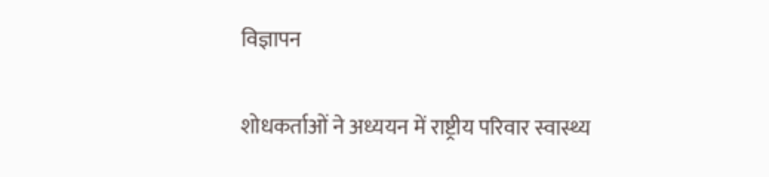विज्ञापन


शोधकर्ताओं ने अध्ययन में राष्ट्रीय परिवार स्वास्थ्य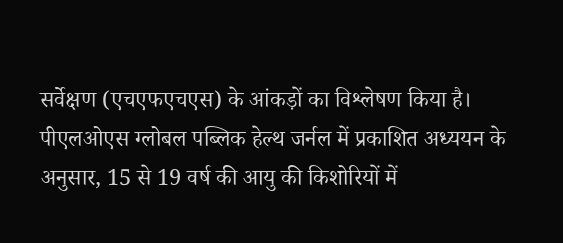सर्वेक्षण (एचएफएचएस) के आंकड़ों का विश्लेषण किया है। पीएलओएस ग्लोबल पब्लिक हेल्थ जर्नल में प्रकाशित अध्ययन के अनुसार, 15 से 19 वर्ष की आयु की किशोरियों में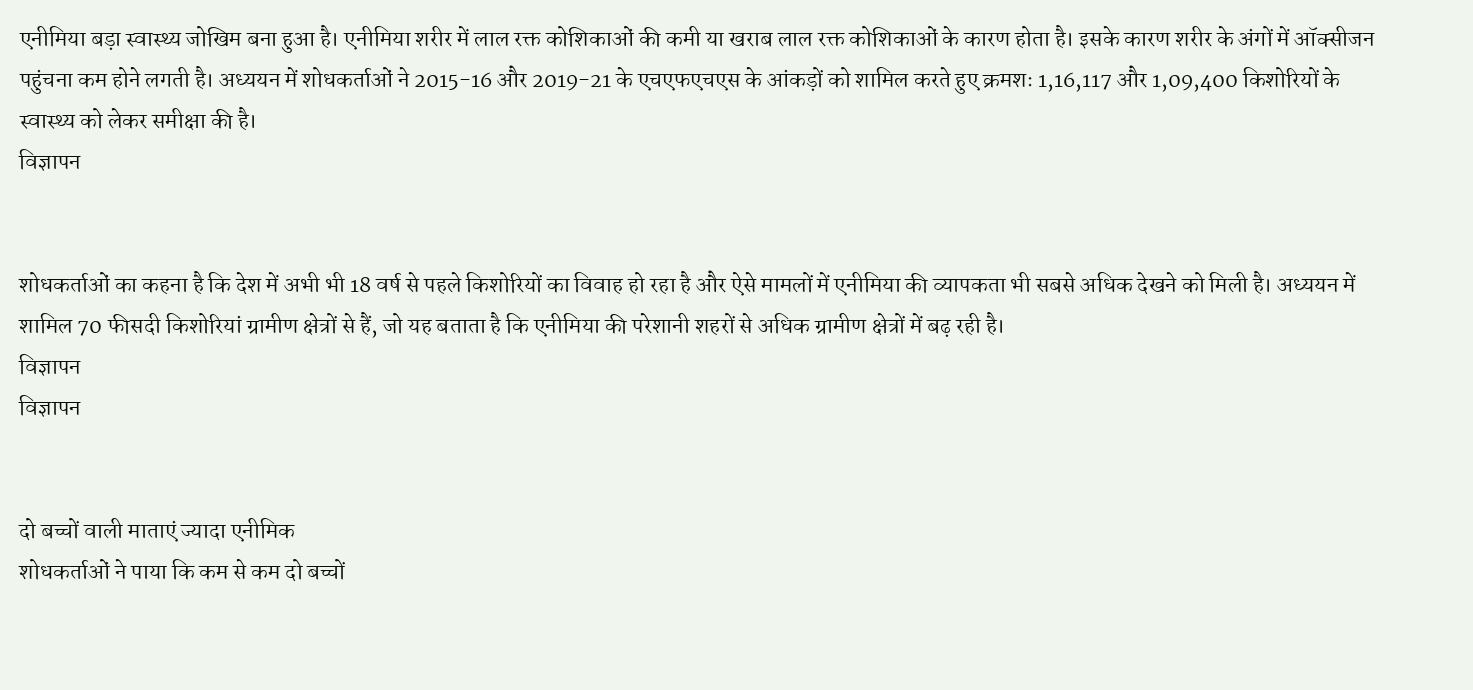एनीमिया बड़ा स्वास्थ्य जोखिम बना हुआ है। एनीमिया शरीर में लाल रक्त कोशिकाओं की कमी या खराब लाल रक्त कोशिकाओं के कारण होता है। इसके कारण शरीर के अंगों में ऑक्सीजन पहुंचना कम होने लगती है। अध्ययन में शोधकर्ताओं ने 2015-16 और 2019-21 के एचएफएचएस के आंकड़ों को शामिल करते हुए क्रमशः 1,16,117 और 1,09,400 किशोरियों के स्वास्थ्य को लेकर समीक्षा की है।
विज्ञापन


शोधकर्ताओं का कहना है कि देश में अभी भी 18 वर्ष से पहले किशोरियों का विवाह हो रहा है और ऐसे मामलों में एनीमिया की व्यापकता भी सबसे अधिक देखने को मिली है। अध्ययन में शामिल 70 फीसदी किशोरियां ग्रामीण क्षेत्रों से हैं, जो यह बताता है कि एनीमिया की परेशानी शहरों से अधिक ग्रामीण क्षेत्रों में बढ़ रही है।
विज्ञापन
विज्ञापन


दो बच्चों वाली माताएं ज्यादा एनीमिक
शोधकर्ताओं ने पाया कि कम से कम दो बच्चों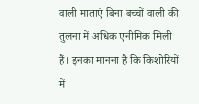वाली माताएं बिना बच्चों वाली की तुलना में अधिक एनीमिक मिली हैं। इनका मानना है कि किशोरियों में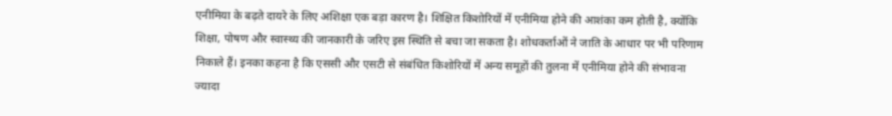एनीमिया के बढ़ते दायरे के लिए अशिक्षा एक बड़ा कारण है। शिक्षित किशोरियों में एनीमिया होने की आशंका कम होती है, क्योंकि शिक्षा, पोषण और स्वास्थ्य की जानकारी के जरिए इस स्थिति से बचा जा सकता है। शोधकर्ताओं ने जाति के आधार पर भी परिणाम निकाले हैं। इनका कहना है कि एससी और एसटी से संबंधित किशोरियों में अन्य समूहों की तुलना में एनीमिया होने की संभावना ज्यादा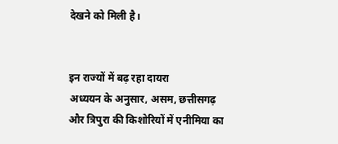देखने को मिली है।


इन राज्यों में बढ़ रहा दायरा
अध्ययन के अनुसार, असम, छत्तीसगढ़ और त्रिपुरा की किशोरियों में एनीमिया का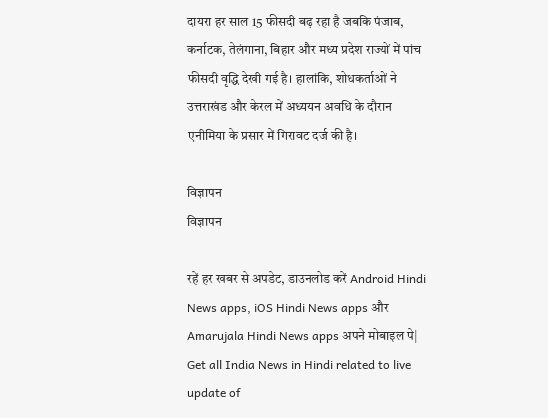दायरा हर साल 15 फीसदी बढ़ रहा है जबकि पंजाब, कर्नाटक, तेलंगाना, बिहार और मध्य प्रदेश राज्यों में पांच फीसदी वृद्धि देखी गई है। हालांकि, शोधकर्ताओं ने उत्तराखंड और केरल में अध्ययन अवधि के दौरान एनीमिया के प्रसार में गिरावट दर्ज की है।

विज्ञापन
विज्ञापन

रहें हर खबर से अपडेट, डाउनलोड करें Android Hindi News apps, iOS Hindi News apps और Amarujala Hindi News apps अपने मोबाइल पे|
Get all India News in Hindi related to live update of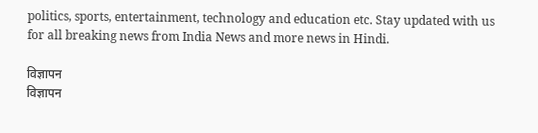politics, sports, entertainment, technology and education etc. Stay updated with us for all breaking news from India News and more news in Hindi.

विज्ञापन
विज्ञापन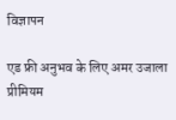विज्ञापन

एड फ्री अनुभव के लिए अमर उजाला प्रीमियम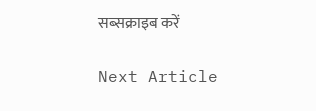सब्सक्राइब करें

Next Article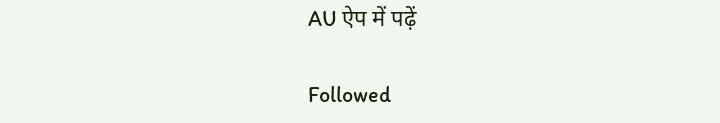AU ऐप में पढ़ें

Followed